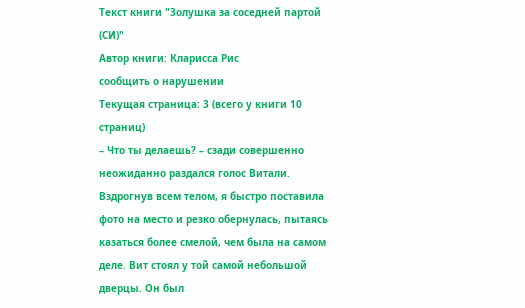Текст книги "Золушка за соседней партой (СИ)"
Автор книги: Кларисса Рис
сообщить о нарушении
Текущая страница: 3 (всего у книги 10 страниц)
– Что ты делаешь? – сзади совершенно неожиданно раздался голос Витали.
Вздрогнув всем телом, я быстро поставила фото на место и резко обернулась, пытаясь казаться более смелой, чем была на самом деле. Вит стоял у той самой небольшой дверцы. Он был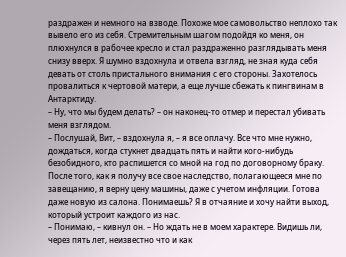раздражен и немного на взводе. Похоже мое самовольство неплохо так вывело его из себя. Стремительным шагом подойдя ко меня, он плюхнулся в рабочее кресло и стал раздраженно разглядывать меня снизу вверх. Я шумно вздохнула и отвела взгляд, не зная куда себя девать от столь пристального внимания с его стороны. Захотелось провалиться к чертовой матери, а еще лучше сбежать к пингвинам в Антарктиду.
– Ну, что мы будем делать? – он наконец-то отмер и перестал убивать меня взглядом.
– Послушай, Вит, – вздохнула я, – я все оплачу. Все что мне нужно, дождаться, когда стукнет двадцать пять и найти кого-нибудь безобидного, кто распишется со мной на год по договорному браку. После того, как я получу все свое наследство, полагающееся мне по завещанию, я верну цену машины, даже с учетом инфляции. Готова даже новую из салона. Понимаешь? Я в отчаяние и хочу найти выход, который устроит каждого из нас.
– Понимаю, – кивнул он. – Но ждать не в моем характере. Видишь ли, через пять лет, неизвестно что и как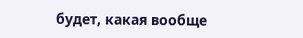будет, какая вообще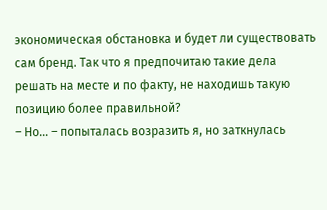экономическая обстановка и будет ли существовать сам бренд. Так что я предпочитаю такие дела решать на месте и по факту, не находишь такую позицию более правильной?
– Но… – попыталась возразить я, но заткнулась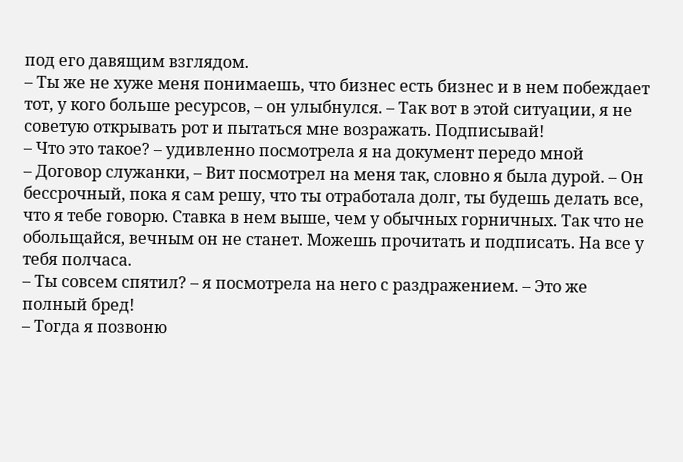под его давящим взглядом.
– Ты же не хуже меня понимаешь, что бизнес есть бизнес и в нем побеждает тот, у кого больше ресурсов, – он улыбнулся. – Так вот в этой ситуации, я не советую открывать рот и пытаться мне возражать. Подписывай!
– Что это такое? – удивленно посмотрела я на документ передо мной
– Договор служанки, – Вит посмотрел на меня так, словно я была дурой. – Он бессрочный, пока я сам решу, что ты отработала долг, ты будешь делать все, что я тебе говорю. Ставка в нем выше, чем у обычных горничных. Так что не обольщайся, вечным он не станет. Можешь прочитать и подписать. На все у тебя полчаса.
– Ты совсем спятил? – я посмотрела на него с раздражением. – Это же полный бред!
– Тогда я позвоню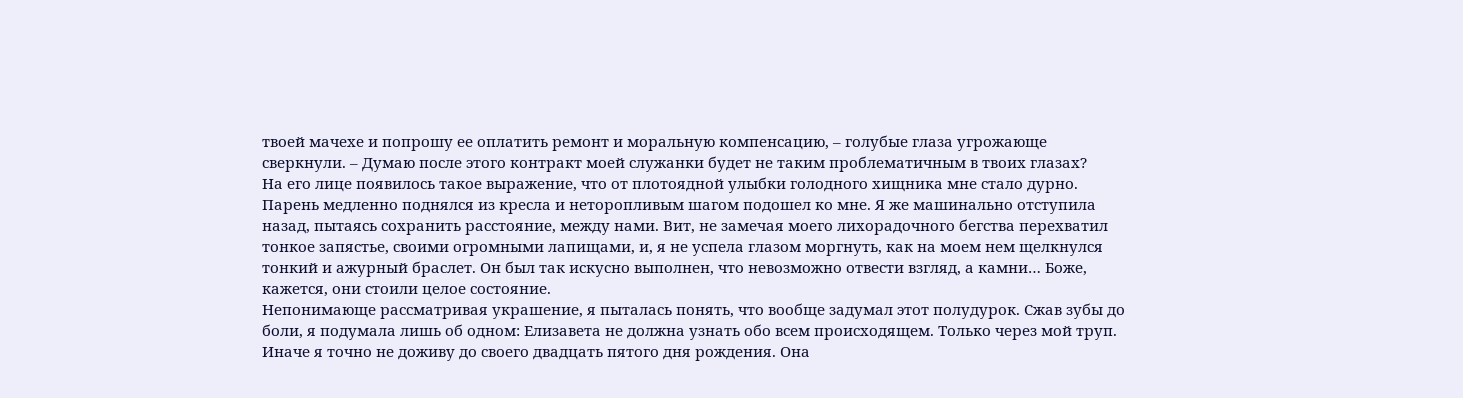твоей мачехе и попрошу ее оплатить ремонт и моральную компенсацию, – голубые глаза угрожающе сверкнули. – Думаю после этого контракт моей служанки будет не таким проблематичным в твоих глазах?
На его лице появилось такое выражение, что от плотоядной улыбки голодного хищника мне стало дурно. Парень медленно поднялся из кресла и неторопливым шагом подошел ко мне. Я же машинально отступила назад, пытаясь сохранить расстояние, между нами. Вит, не замечая моего лихорадочного бегства перехватил тонкое запястье, своими огромными лапищами, и, я не успела глазом моргнуть, как на моем нем щелкнулся тонкий и ажурный браслет. Он был так искусно выполнен, что невозможно отвести взгляд, а камни… Боже, кажется, они стоили целое состояние.
Непонимающе рассматривая украшение, я пыталась понять, что вообще задумал этот полудурок. Сжав зубы до боли, я подумала лишь об одном: Елизавета не должна узнать обо всем происходящем. Только через мой труп. Иначе я точно не доживу до своего двадцать пятого дня рождения. Она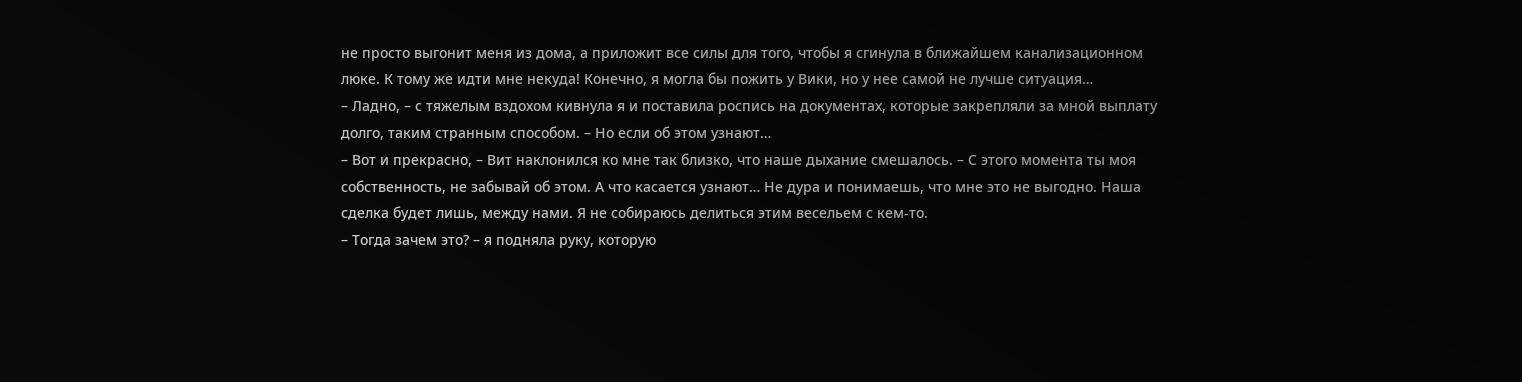не просто выгонит меня из дома, а приложит все силы для того, чтобы я сгинула в ближайшем канализационном люке. К тому же идти мне некуда! Конечно, я могла бы пожить у Вики, но у нее самой не лучше ситуация…
– Ладно, – с тяжелым вздохом кивнула я и поставила роспись на документах, которые закрепляли за мной выплату долго, таким странным способом. – Но если об этом узнают…
– Вот и прекрасно, – Вит наклонился ко мне так близко, что наше дыхание смешалось. – С этого момента ты моя собственность, не забывай об этом. А что касается узнают… Не дура и понимаешь, что мне это не выгодно. Наша сделка будет лишь, между нами. Я не собираюсь делиться этим весельем с кем-то.
– Тогда зачем это? – я подняла руку, которую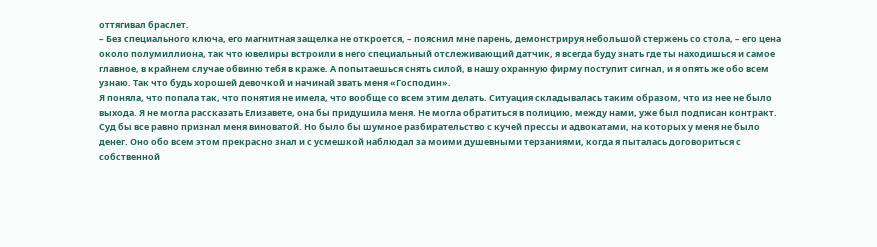оттягивал браслет.
– Без специального ключа, его магнитная защелка не откроется, – пояснил мне парень, демонстрируя небольшой стержень со стола, – его цена около полумиллиона, так что ювелиры встроили в него специальный отслеживающий датчик, я всегда буду знать где ты находишься и самое главное, в крайнем случае обвиню тебя в краже. А попытаешься снять силой, в нашу охранную фирму поступит сигнал, и я опять же обо всем узнаю. Так что будь хорошей девочкой и начинай звать меня «Господин».
Я поняла, что попала так, что понятия не имела, что вообще со всем этим делать. Ситуация складывалась таким образом, что из нее не было выхода. Я не могла рассказать Елизавете, она бы придушила меня. Не могла обратиться в полицию, между нами, уже был подписан контракт. Суд бы все равно признал меня виноватой. Но было бы шумное разбирательство с кучей прессы и адвокатами, на которых у меня не было денег. Оно обо всем этом прекрасно знал и с усмешкой наблюдал за моими душевными терзаниями, когда я пыталась договориться с собственной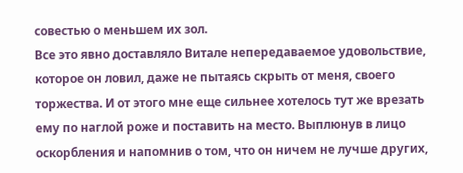совестью о меньшем их зол.
Все это явно доставляло Витале непередаваемое удовольствие, которое он ловил, даже не пытаясь скрыть от меня, своего торжества. И от этого мне еще сильнее хотелось тут же врезать ему по наглой роже и поставить на место. Выплюнув в лицо оскорбления и напомнив о том, что он ничем не лучше других,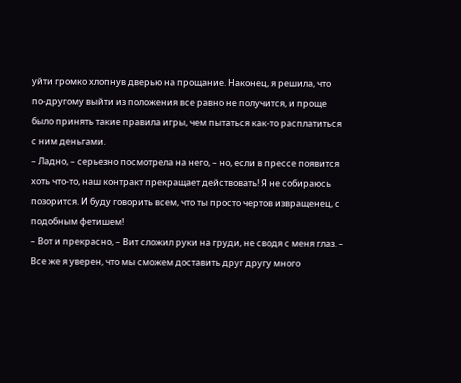уйти громко хлопнув дверью на прощание. Наконец, я решила, что по-другому выйти из положения все равно не получится, и проще было принять такие правила игры, чем пытаться как-то расплатиться с ним деньгами.
– Ладно, – серьезно посмотрела на него, – но, если в прессе появится хоть что-то, наш контракт прекращает действовать! Я не собираюсь позорится. И буду говорить всем, что ты просто чертов извращенец, с подобным фетишем!
– Вот и прекрасно, – Вит сложил руки на груди, не сводя с меня глаз. – Все же я уверен, что мы сможем доставить друг другу много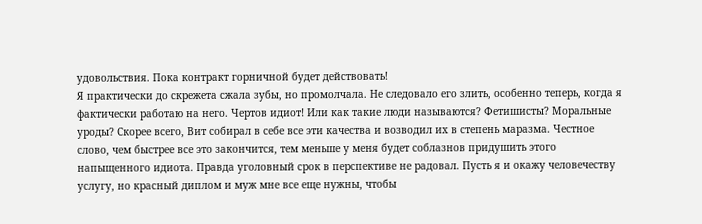удовольствия. Пока контракт горничной будет действовать!
Я практически до скрежета сжала зубы, но промолчала. Не следовало его злить, особенно теперь, когда я фактически работаю на него. Чертов идиот! Или как такие люди называются? Фетишисты? Моральные уроды? Скорее всего, Вит собирал в себе все эти качества и возводил их в степень маразма. Честное слово, чем быстрее все это закончится, тем меньше у меня будет соблазнов придушить этого напыщенного идиота. Правда уголовный срок в перспективе не радовал. Пусть я и окажу человечеству услугу, но красный диплом и муж мне все еще нужны, чтобы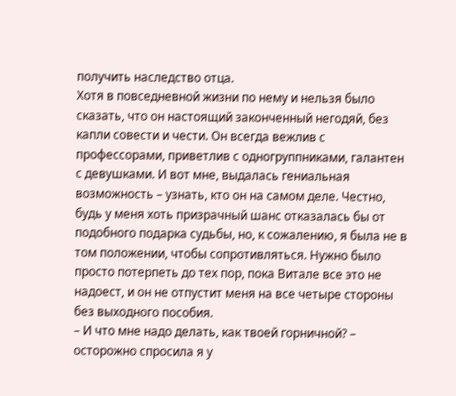получить наследство отца.
Хотя в повседневной жизни по нему и нельзя было сказать, что он настоящий законченный негодяй, без капли совести и чести. Он всегда вежлив с профессорами, приветлив с одногруппниками, галантен с девушками. И вот мне, выдалась гениальная возможность – узнать, кто он на самом деле. Честно, будь у меня хоть призрачный шанс отказалась бы от подобного подарка судьбы, но, к сожалению, я была не в том положении, чтобы сопротивляться. Нужно было просто потерпеть до тех пор, пока Витале все это не надоест, и он не отпустит меня на все четыре стороны без выходного пособия.
– И что мне надо делать, как твоей горничной? – осторожно спросила я у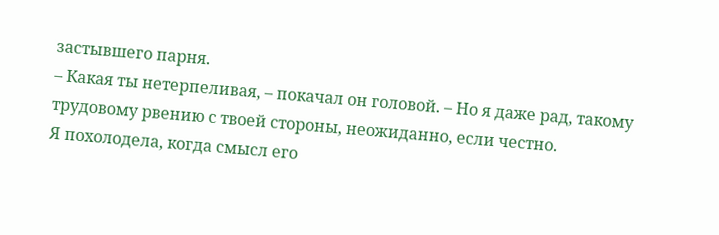застывшего парня.
– Какая ты нетерпеливая, – покачал он головой. – Но я даже рад, такому трудовому рвению с твоей стороны, неожиданно, если честно.
Я похолодела, когда смысл его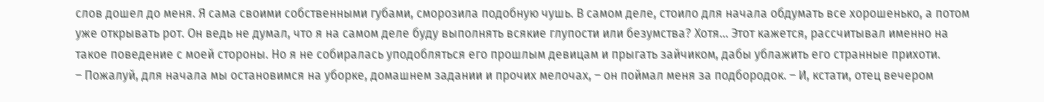слов дошел до меня. Я сама своими собственными губами, сморозила подобную чушь. В самом деле, стоило для начала обдумать все хорошенько, а потом уже открывать рот. Он ведь не думал, что я на самом деле буду выполнять всякие глупости или безумства? Хотя… Этот кажется, рассчитывал именно на такое поведение с моей стороны. Но я не собиралась уподобляться его прошлым девицам и прыгать зайчиком, дабы ублажить его странные прихоти.
– Пожалуй, для начала мы остановимся на уборке, домашнем задании и прочих мелочах, – он поймал меня за подбородок. – И, кстати, отец вечером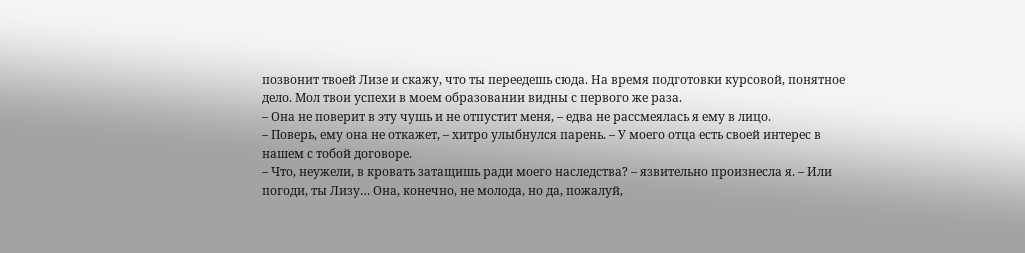позвонит твоей Лизе и скажу, что ты переедешь сюда. На время подготовки курсовой, понятное дело. Мол твои успехи в моем образовании видны с первого же раза.
– Она не поверит в эту чушь и не отпустит меня, – едва не рассмеялась я ему в лицо.
– Поверь, ему она не откажет, – хитро улыбнулся парень. – У моего отца есть своей интерес в нашем с тобой договоре.
– Что, неужели, в кровать затащишь ради моего наследства? – язвительно произнесла я. – Или погоди, ты Лизу… Она, конечно, не молода, но да, пожалуй,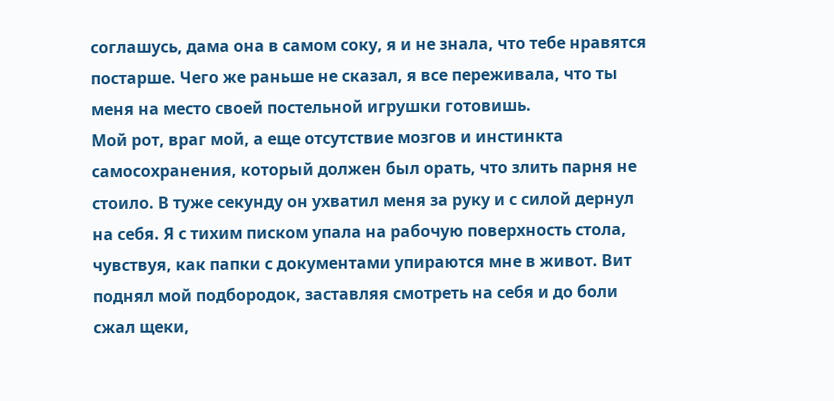соглашусь, дама она в самом соку, я и не знала, что тебе нравятся постарше. Чего же раньше не сказал, я все переживала, что ты меня на место своей постельной игрушки готовишь.
Мой рот, враг мой, а еще отсутствие мозгов и инстинкта самосохранения, который должен был орать, что злить парня не стоило. В туже секунду он ухватил меня за руку и с силой дернул на себя. Я с тихим писком упала на рабочую поверхность стола, чувствуя, как папки с документами упираются мне в живот. Вит поднял мой подбородок, заставляя смотреть на себя и до боли сжал щеки,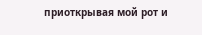приоткрывая мой рот и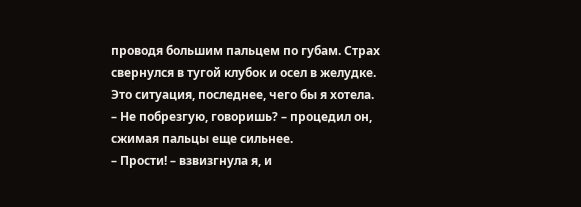проводя большим пальцем по губам. Страх свернулся в тугой клубок и осел в желудке. Это ситуация, последнее, чего бы я хотела.
– Не побрезгую, говоришь? – процедил он, сжимая пальцы еще сильнее.
– Прости! – взвизгнула я, и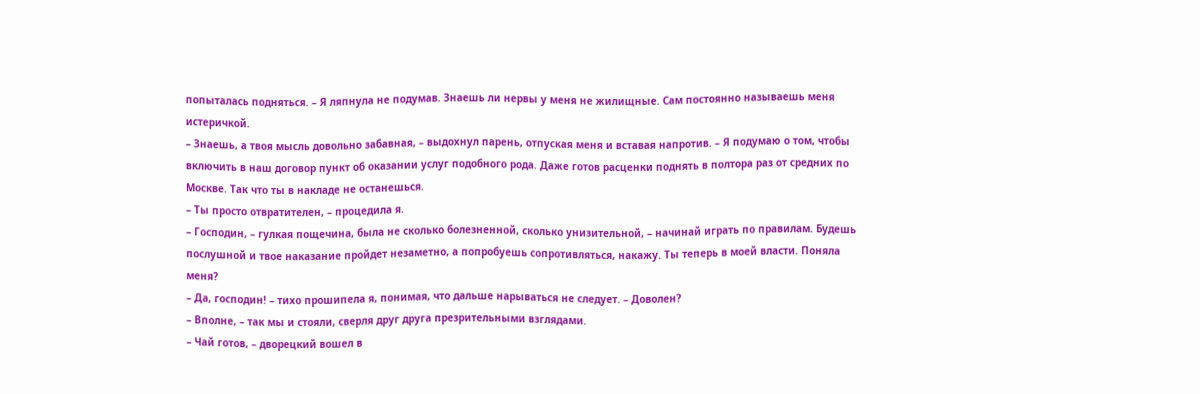попыталась подняться. – Я ляпнула не подумав. Знаешь ли нервы у меня не жилищные. Сам постоянно называешь меня истеричкой.
– Знаешь, а твоя мысль довольно забавная, – выдохнул парень, отпуская меня и вставая напротив. – Я подумаю о том, чтобы включить в наш договор пункт об оказании услуг подобного рода. Даже готов расценки поднять в полтора раз от средних по Москве. Так что ты в накладе не останешься.
– Ты просто отвратителен, – процедила я.
– Господин, – гулкая пощечина, была не сколько болезненной, сколько унизительной, – начинай играть по правилам. Будешь послушной и твое наказание пройдет незаметно, а попробуешь сопротивляться, накажу. Ты теперь в моей власти. Поняла меня?
– Да, господин! – тихо прошипела я, понимая, что дальше нарываться не следует. – Доволен?
– Вполне, – так мы и стояли, сверля друг друга презрительными взглядами.
– Чай готов, – дворецкий вошел в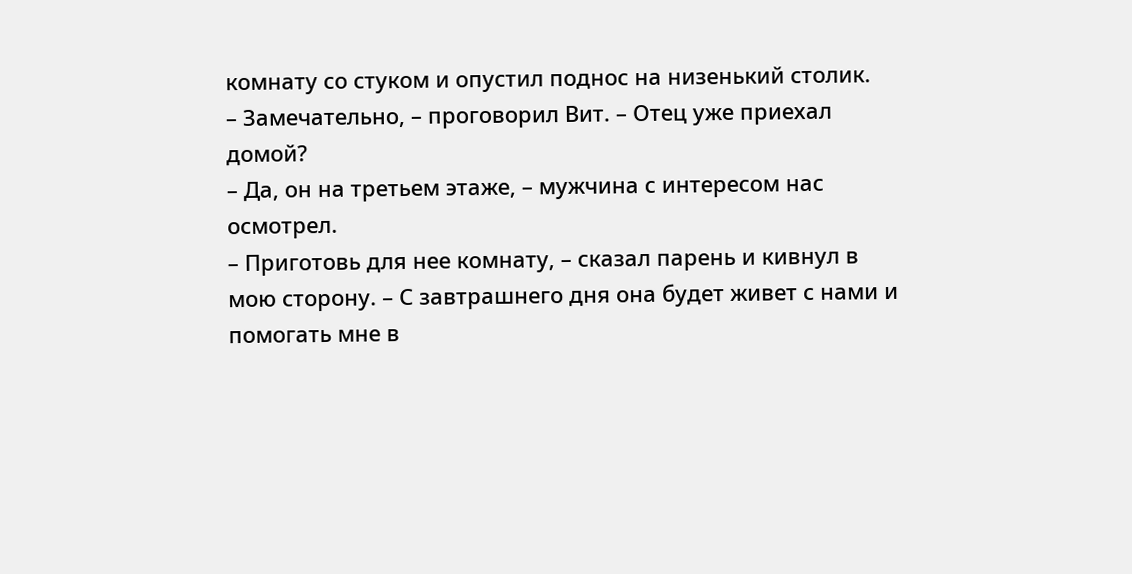комнату со стуком и опустил поднос на низенький столик.
– Замечательно, – проговорил Вит. – Отец уже приехал домой?
– Да, он на третьем этаже, – мужчина с интересом нас осмотрел.
– Приготовь для нее комнату, – сказал парень и кивнул в мою сторону. – С завтрашнего дня она будет живет с нами и помогать мне в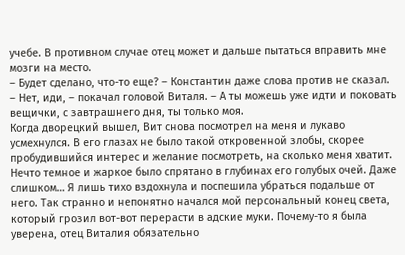учебе. В противном случае отец может и дальше пытаться вправить мне мозги на место.
– Будет сделано, что-то еще? – Константин даже слова против не сказал.
– Нет, иди, – покачал головой Виталя. – А ты можешь уже идти и поковать вещички, с завтрашнего дня, ты только моя.
Когда дворецкий вышел, Вит снова посмотрел на меня и лукаво усмехнулся. В его глазах не было такой откровенной злобы, скорее пробудившийся интерес и желание посмотреть, на сколько меня хватит. Нечто темное и жаркое было спрятано в глубинах его голубых очей. Даже слишком… Я лишь тихо вздохнула и поспешила убраться подальше от него. Так странно и непонятно начался мой персональный конец света, который грозил вот-вот перерасти в адские муки. Почему-то я была уверена, отец Виталия обязательно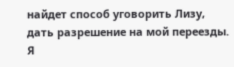найдет способ уговорить Лизу, дать разрешение на мой переезды. Я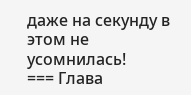даже на секунду в этом не усомнилась!
=== Глава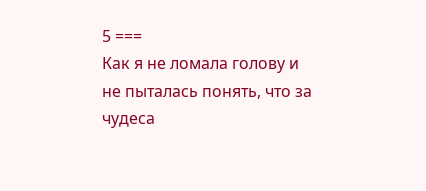5 ===
Как я не ломала голову и не пыталась понять, что за чудеса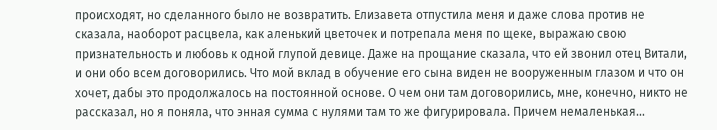происходят, но сделанного было не возвратить. Елизавета отпустила меня и даже слова против не сказала, наоборот расцвела, как аленький цветочек и потрепала меня по щеке, выражаю свою признательность и любовь к одной глупой девице. Даже на прощание сказала, что ей звонил отец Витали, и они обо всем договорились. Что мой вклад в обучение его сына виден не вооруженным глазом и что он хочет, дабы это продолжалось на постоянной основе. О чем они там договорились, мне, конечно, никто не рассказал, но я поняла, что энная сумма с нулями там то же фигурировала. Причем немаленькая…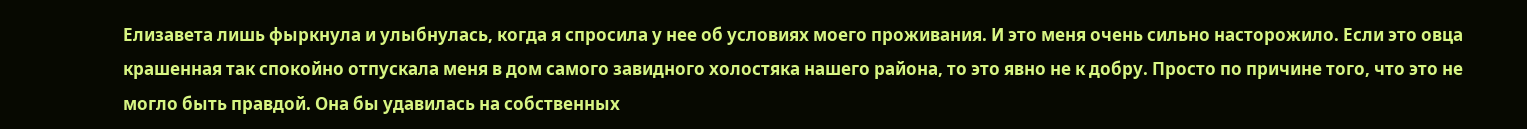Елизавета лишь фыркнула и улыбнулась, когда я спросила у нее об условиях моего проживания. И это меня очень сильно насторожило. Если это овца крашенная так спокойно отпускала меня в дом самого завидного холостяка нашего района, то это явно не к добру. Просто по причине того, что это не могло быть правдой. Она бы удавилась на собственных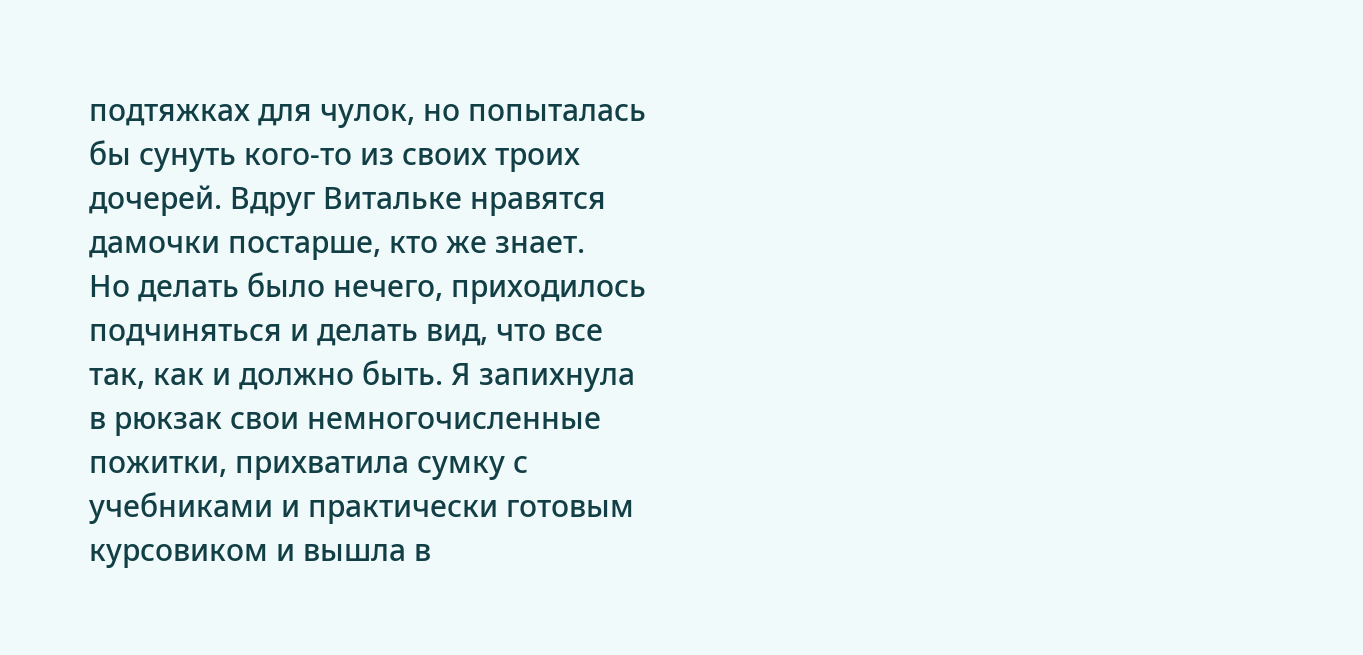подтяжках для чулок, но попыталась бы сунуть кого-то из своих троих дочерей. Вдруг Витальке нравятся дамочки постарше, кто же знает.
Но делать было нечего, приходилось подчиняться и делать вид, что все так, как и должно быть. Я запихнула в рюкзак свои немногочисленные пожитки, прихватила сумку с учебниками и практически готовым курсовиком и вышла в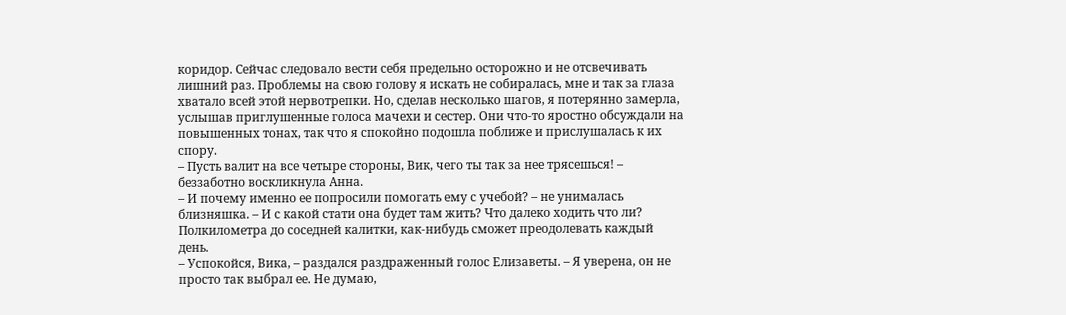коридор. Сейчас следовало вести себя предельно осторожно и не отсвечивать лишний раз. Проблемы на свою голову я искать не собиралась, мне и так за глаза хватало всей этой нервотрепки. Но, сделав несколько шагов, я потерянно замерла, услышав приглушенные голоса мачехи и сестер. Они что-то яростно обсуждали на повышенных тонах, так что я спокойно подошла поближе и прислушалась к их спору.
– Пусть валит на все четыре стороны, Вик, чего ты так за нее трясешься! – беззаботно воскликнула Анна.
– И почему именно ее попросили помогать ему с учебой? – не унималась близняшка. – И с какой стати она будет там жить? Что далеко ходить что ли? Полкилометра до соседней калитки, как-нибудь сможет преодолевать каждый день.
– Успокойся, Вика, – раздался раздраженный голос Елизаветы. – Я уверена, он не просто так выбрал ее. Не думаю,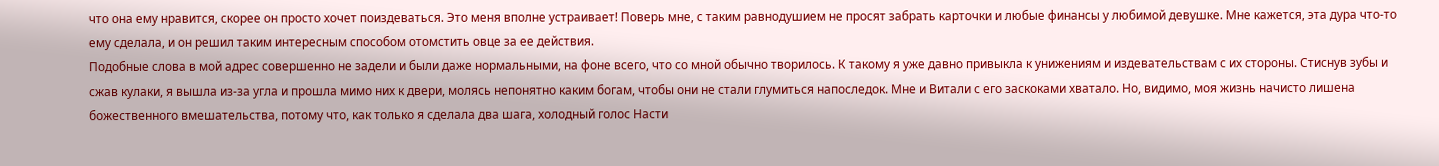что она ему нравится, скорее он просто хочет поиздеваться. Это меня вполне устраивает! Поверь мне, с таким равнодушием не просят забрать карточки и любые финансы у любимой девушке. Мне кажется, эта дура что-то ему сделала, и он решил таким интересным способом отомстить овце за ее действия.
Подобные слова в мой адрес совершенно не задели и были даже нормальными, на фоне всего, что со мной обычно творилось. К такому я уже давно привыкла к унижениям и издевательствам с их стороны. Стиснув зубы и сжав кулаки, я вышла из-за угла и прошла мимо них к двери, молясь непонятно каким богам, чтобы они не стали глумиться напоследок. Мне и Витали с его заскоками хватало. Но, видимо, моя жизнь начисто лишена божественного вмешательства, потому что, как только я сделала два шага, холодный голос Насти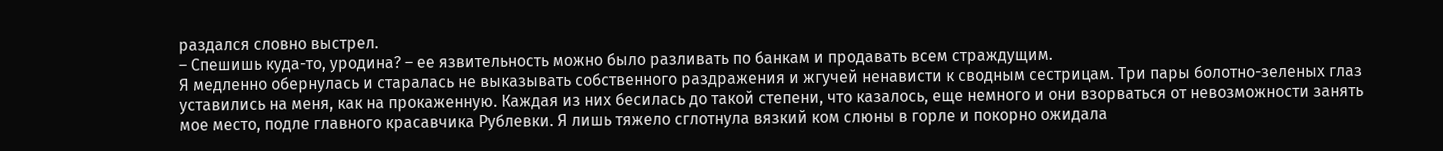раздался словно выстрел.
– Спешишь куда-то, уродина? – ее язвительность можно было разливать по банкам и продавать всем страждущим.
Я медленно обернулась и старалась не выказывать собственного раздражения и жгучей ненависти к сводным сестрицам. Три пары болотно-зеленых глаз уставились на меня, как на прокаженную. Каждая из них бесилась до такой степени, что казалось, еще немного и они взорваться от невозможности занять мое место, подле главного красавчика Рублевки. Я лишь тяжело сглотнула вязкий ком слюны в горле и покорно ожидала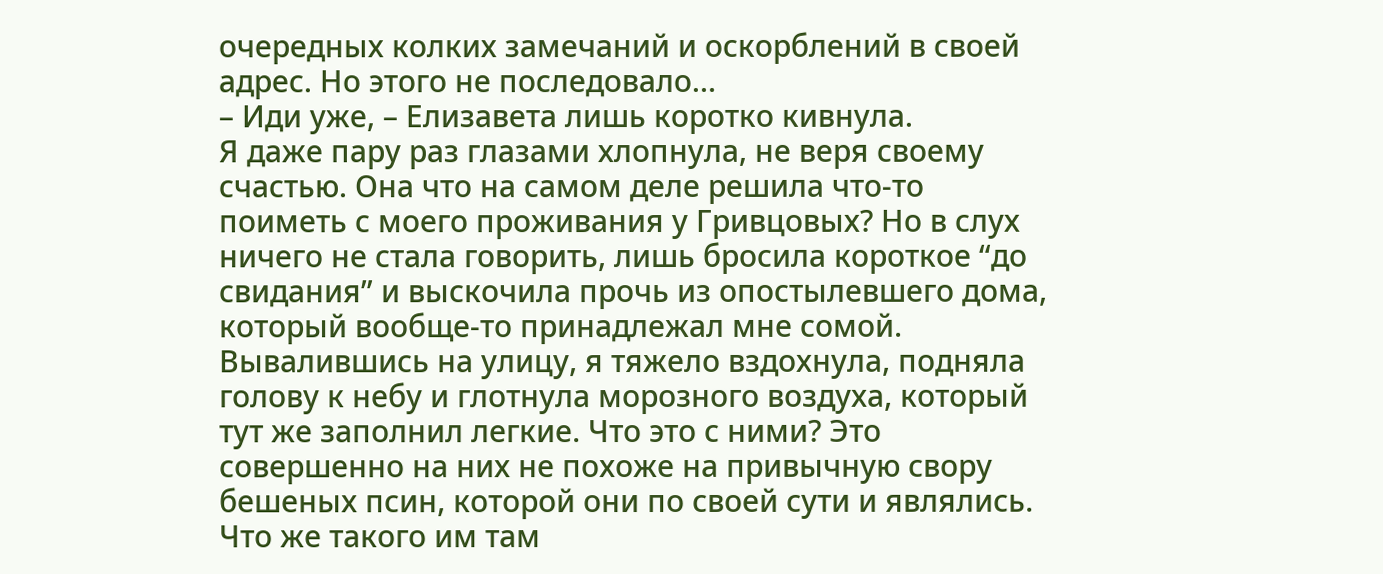очередных колких замечаний и оскорблений в своей адрес. Но этого не последовало…
– Иди уже, – Елизавета лишь коротко кивнула.
Я даже пару раз глазами хлопнула, не веря своему счастью. Она что на самом деле решила что-то поиметь с моего проживания у Гривцовых? Но в слух ничего не стала говорить, лишь бросила короткое “до свидания” и выскочила прочь из опостылевшего дома, который вообще-то принадлежал мне сомой. Вывалившись на улицу, я тяжело вздохнула, подняла голову к небу и глотнула морозного воздуха, который тут же заполнил легкие. Что это с ними? Это совершенно на них не похоже на привычную свору бешеных псин, которой они по своей сути и являлись. Что же такого им там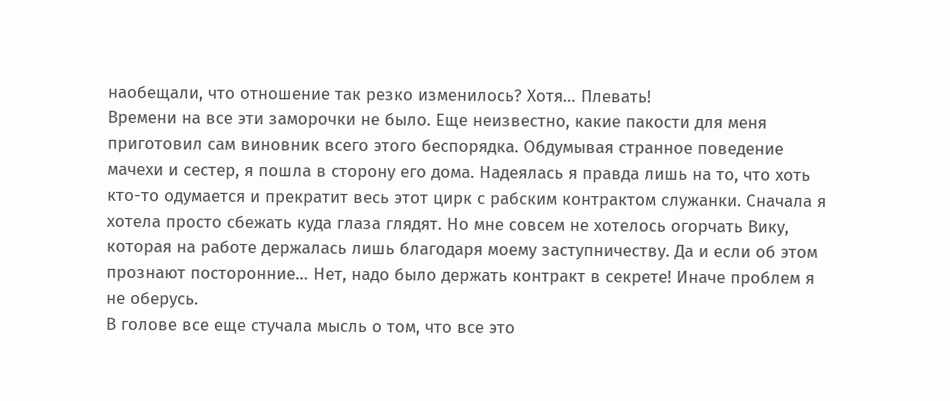наобещали, что отношение так резко изменилось? Хотя… Плевать!
Времени на все эти заморочки не было. Еще неизвестно, какие пакости для меня приготовил сам виновник всего этого беспорядка. Обдумывая странное поведение мачехи и сестер, я пошла в сторону его дома. Надеялась я правда лишь на то, что хоть кто-то одумается и прекратит весь этот цирк с рабским контрактом служанки. Сначала я хотела просто сбежать куда глаза глядят. Но мне совсем не хотелось огорчать Вику, которая на работе держалась лишь благодаря моему заступничеству. Да и если об этом прознают посторонние… Нет, надо было держать контракт в секрете! Иначе проблем я не оберусь.
В голове все еще стучала мысль о том, что все это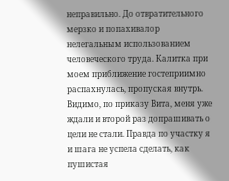неправильно. До отвратительного мерзко и попахивалор нелегальным использованием человеческого труда. Калитка при моем приближение гостеприимно распахнулась, пропуская внутрь. Видимо, по приказу Вита, меня уже ждали и второй раз допрашивать о цели не стали. Правда по участку я и шага не успела сделать, как пушистая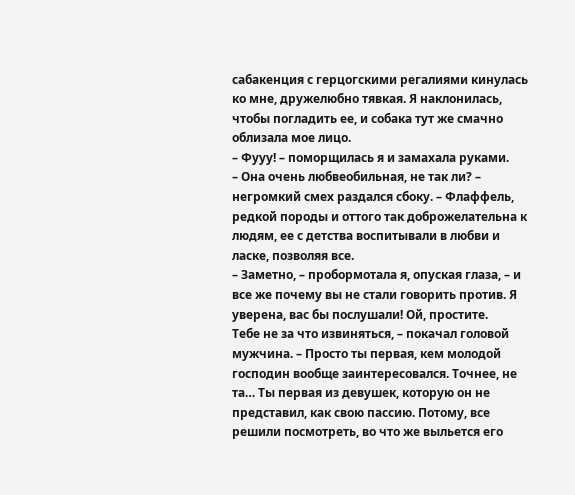сабакенция с герцогскими регалиями кинулась ко мне, дружелюбно тявкая. Я наклонилась, чтобы погладить ее, и собака тут же смачно облизала мое лицо.
– Фууу! – поморщилась я и замахала руками.
– Она очень любвеобильная, не так ли? – негромкий смех раздался сбоку. – Флаффель, редкой породы и оттого так доброжелательна к людям, ее с детства воспитывали в любви и ласке, позволяя все.
– Заметно, – пробормотала я, опуская глаза, – и все же почему вы не стали говорить против. Я уверена, вас бы послушали! Ой, простите.
Тебе не за что извиняться, – покачал головой мужчина. – Просто ты первая, кем молодой господин вообще заинтересовался. Точнее, не та… Ты первая из девушек, которую он не представил, как свою пассию. Потому, все решили посмотреть, во что же выльется его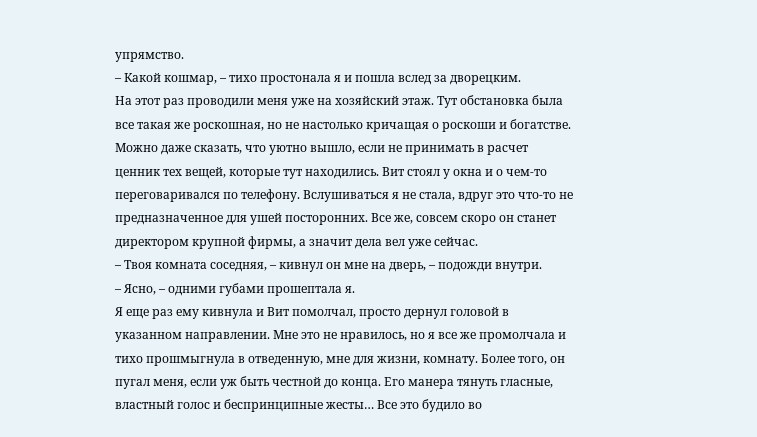упрямство.
– Какой кошмар, – тихо простонала я и пошла вслед за дворецким.
На этот раз проводили меня уже на хозяйский этаж. Тут обстановка была все такая же роскошная, но не настолько кричащая о роскоши и богатстве. Можно даже сказать, что уютно вышло, если не принимать в расчет ценник тех вещей, которые тут находились. Вит стоял у окна и о чем-то переговаривался по телефону. Вслушиваться я не стала, вдруг это что-то не предназначенное для ушей посторонних. Все же, совсем скоро он станет директором крупной фирмы, а значит дела вел уже сейчас.
– Твоя комната соседняя, – кивнул он мне на дверь, – подожди внутри.
– Ясно, – одними губами прошептала я.
Я еще раз ему кивнула и Вит помолчал, просто дернул головой в указанном направлении. Мне это не нравилось, но я все же промолчала и тихо прошмыгнула в отведенную, мне для жизни, комнату. Более того, он пугал меня, если уж быть честной до конца. Его манера тянуть гласные, властный голос и беспринципные жесты… Все это будило во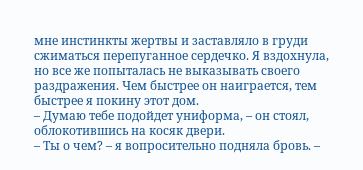мне инстинкты жертвы и заставляло в груди сжиматься перепуганное сердечко. Я вздохнула, но все же попыталась не выказывать своего раздражения. Чем быстрее он наиграется, тем быстрее я покину этот дом.
– Думаю тебе подойдет униформа, – он стоял, облокотившись на косяк двери.
– Ты о чем? – я вопросительно подняла бровь. –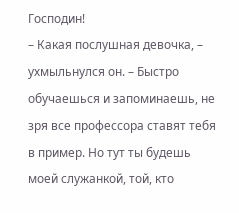Господин!
– Какая послушная девочка, – ухмыльнулся он. – Быстро обучаешься и запоминаешь, не зря все профессора ставят тебя в пример. Но тут ты будешь моей служанкой, той, кто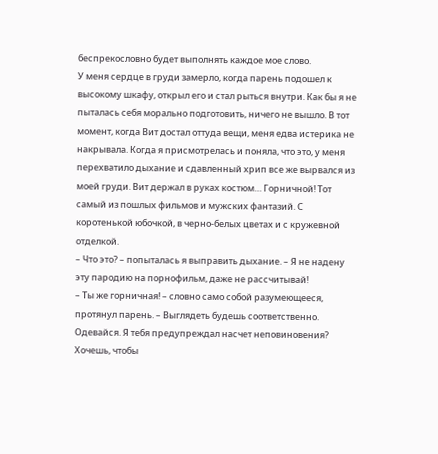беспрекословно будет выполнять каждое мое слово.
У меня сердце в груди замерло, когда парень подошел к высокому шкафу, открыл его и стал рыться внутри. Как бы я не пыталась себя морально подготовить, ничего не вышло. В тот момент, когда Вит достал оттуда вещи, меня едва истерика не накрывала. Когда я присмотрелась и поняла, что это, у меня перехватило дыхание и сдавленный хрип все же вырвался из моей груди. Вит держал в руках костюм… Горничной! Тот самый из пошлых фильмов и мужских фантазий. С коротенькой юбочкой, в черно-белых цветах и с кружевной отделкой.
– Что это? – попыталась я выправить дыхание. – Я не надену эту пародию на порнофильм, даже не рассчитывай!
– Ты же горничная! – словно само собой разумеющееся, протянул парень. – Выглядеть будешь соответственно. Одевайся. Я тебя предупреждал насчет неповиновения? Хочешь, чтобы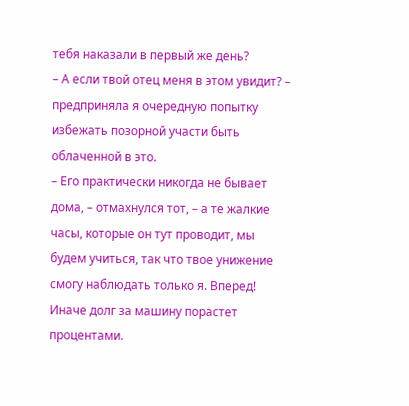тебя наказали в первый же день?
– А если твой отец меня в этом увидит? – предприняла я очередную попытку избежать позорной участи быть облаченной в это.
– Его практически никогда не бывает дома, – отмахнулся тот, – а те жалкие часы, которые он тут проводит, мы будем учиться, так что твое унижение смогу наблюдать только я. Вперед! Иначе долг за машину порастет процентами.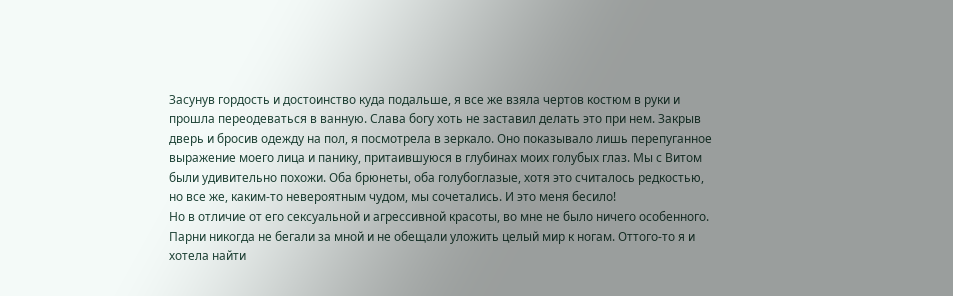Засунув гордость и достоинство куда подальше, я все же взяла чертов костюм в руки и прошла переодеваться в ванную. Слава богу хоть не заставил делать это при нем. Закрыв дверь и бросив одежду на пол, я посмотрела в зеркало. Оно показывало лишь перепуганное выражение моего лица и панику, притаившуюся в глубинах моих голубых глаз. Мы с Витом были удивительно похожи. Оба брюнеты, оба голубоглазые, хотя это считалось редкостью, но все же, каким-то невероятным чудом, мы сочетались. И это меня бесило!
Но в отличие от его сексуальной и агрессивной красоты, во мне не было ничего особенного. Парни никогда не бегали за мной и не обещали уложить целый мир к ногам. Оттого-то я и хотела найти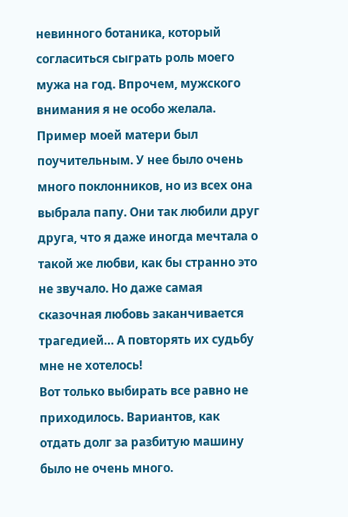невинного ботаника, который согласиться сыграть роль моего мужа на год. Впрочем, мужского внимания я не особо желала. Пример моей матери был поучительным. У нее было очень много поклонников, но из всех она выбрала папу. Они так любили друг друга, что я даже иногда мечтала о такой же любви, как бы странно это не звучало. Но даже самая сказочная любовь заканчивается трагедией… А повторять их судьбу мне не хотелось!
Вот только выбирать все равно не приходилось. Вариантов, как отдать долг за разбитую машину было не очень много.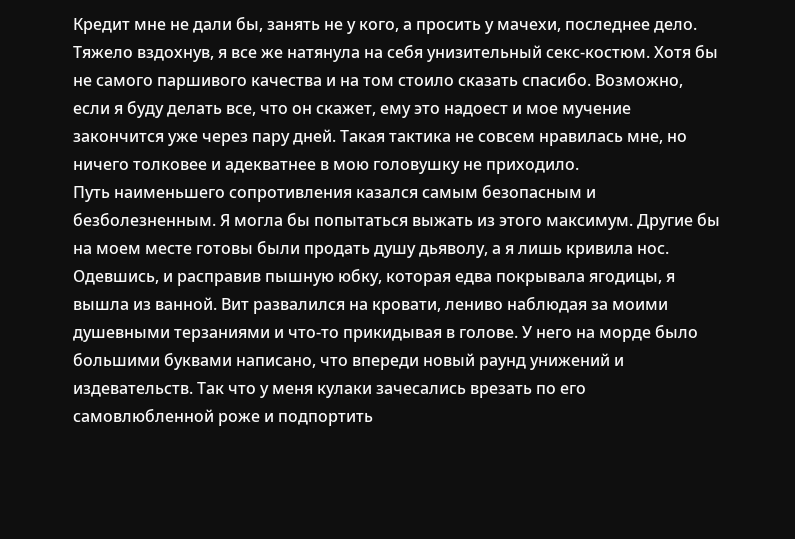Кредит мне не дали бы, занять не у кого, а просить у мачехи, последнее дело. Тяжело вздохнув, я все же натянула на себя унизительный секс-костюм. Хотя бы не самого паршивого качества и на том стоило сказать спасибо. Возможно, если я буду делать все, что он скажет, ему это надоест и мое мучение закончится уже через пару дней. Такая тактика не совсем нравилась мне, но ничего толковее и адекватнее в мою головушку не приходило.
Путь наименьшего сопротивления казался самым безопасным и безболезненным. Я могла бы попытаться выжать из этого максимум. Другие бы на моем месте готовы были продать душу дьяволу, а я лишь кривила нос. Одевшись, и расправив пышную юбку, которая едва покрывала ягодицы, я вышла из ванной. Вит развалился на кровати, лениво наблюдая за моими душевными терзаниями и что-то прикидывая в голове. У него на морде было большими буквами написано, что впереди новый раунд унижений и издевательств. Так что у меня кулаки зачесались врезать по его самовлюбленной роже и подпортить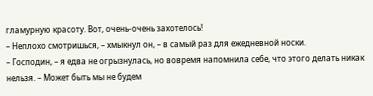гламурную красоту. Вот, очень-очень захотелось!
– Неплохо смотришься, – хмыкнул он, – в самый раз для ежедневной носки.
– Господин, – я едва не огрызнулась, но вовремя напомнила себе, что этого делать никак нельзя. – Может быть мы не будем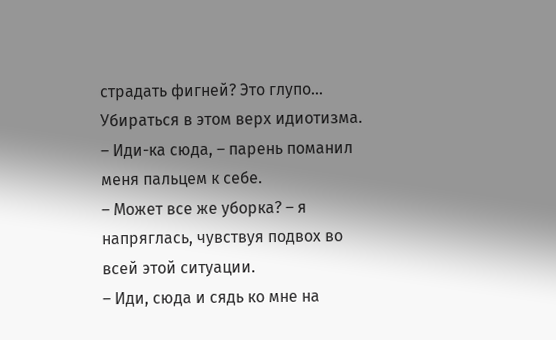страдать фигней? Это глупо… Убираться в этом верх идиотизма.
– Иди-ка сюда, – парень поманил меня пальцем к себе.
– Может все же уборка? – я напряглась, чувствуя подвох во всей этой ситуации.
– Иди, сюда и сядь ко мне на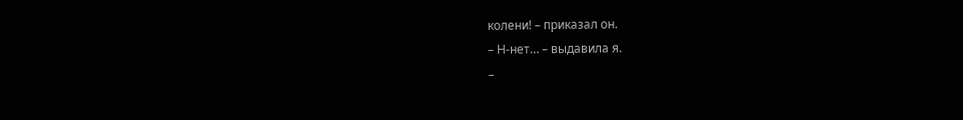колени! – приказал он.
– Н-нет… – выдавила я.
–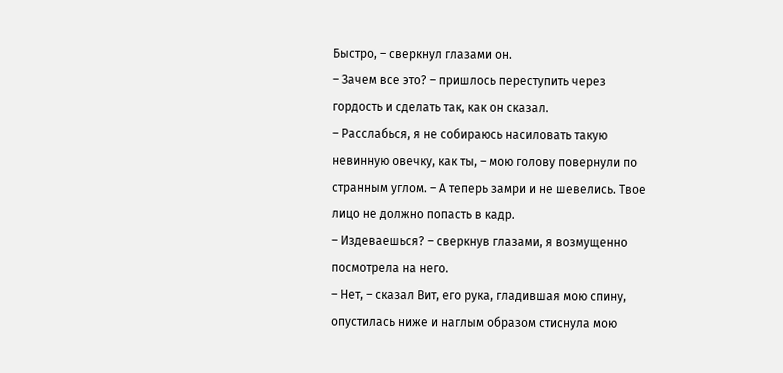Быстро, – сверкнул глазами он.
– Зачем все это? – пришлось переступить через гордость и сделать так, как он сказал.
– Расслабься, я не собираюсь насиловать такую невинную овечку, как ты, – мою голову повернули по странным углом. – А теперь замри и не шевелись. Твое лицо не должно попасть в кадр.
– Издеваешься? – сверкнув глазами, я возмущенно посмотрела на него.
– Нет, – сказал Вит, его рука, гладившая мою спину, опустилась ниже и наглым образом стиснула мою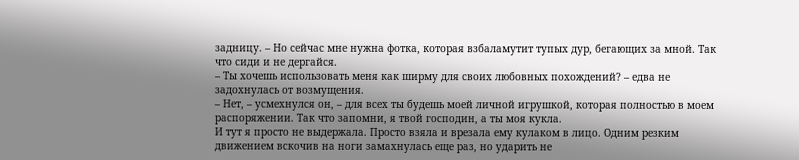задницу. – Но сейчас мне нужна фотка, которая взбаламутит тупых дур, бегающих за мной. Так что сиди и не дергайся.
– Ты хочешь использовать меня как ширму для своих любовных похождений? – едва не задохнулась от возмущения.
– Нет, – усмехнулся он, – для всех ты будешь моей личной игрушкой, которая полностью в моем распоряжении. Так что запомни, я твой господин, а ты моя кукла.
И тут я просто не выдержала. Просто взяла и врезала ему кулаком в лицо. Одним резким движением вскочив на ноги замахнулась еще раз, но ударить не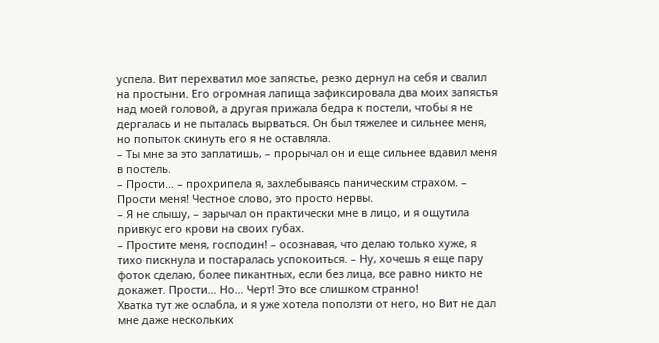успела. Вит перехватил мое запястье, резко дернул на себя и свалил на простыни. Его огромная лапища зафиксировала два моих запястья над моей головой, а другая прижала бедра к постели, чтобы я не дергалась и не пыталась вырваться. Он был тяжелее и сильнее меня, но попыток скинуть его я не оставляла.
– Ты мне за это заплатишь, – прорычал он и еще сильнее вдавил меня в постель.
– Прости… – прохрипела я, захлебываясь паническим страхом. – Прости меня! Честное слово, это просто нервы.
– Я не слышу, – зарычал он практически мне в лицо, и я ощутила привкус его крови на своих губах.
– Простите меня, господин! – осознавая, что делаю только хуже, я тихо пискнула и постаралась успокоиться. – Ну, хочешь я еще пару фоток сделаю, более пикантных, если без лица, все равно никто не докажет. Прости… Но… Черт! Это все слишком странно!
Хватка тут же ослабла, и я уже хотела поползти от него, но Вит не дал мне даже нескольких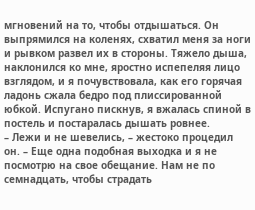мгновений на то, чтобы отдышаться. Он выпрямился на коленях, схватил меня за ноги и рывком развел их в стороны. Тяжело дыша, наклонился ко мне, яростно испепеляя лицо взглядом, и я почувствовала, как его горячая ладонь сжала бедро под плиссированной юбкой. Испугано пискнув, я вжалась спиной в постель и постаралась дышать ровнее.
– Лежи и не шевелись, – жестоко процедил он. – Еще одна подобная выходка и я не посмотрю на свое обещание. Нам не по семнадцать, чтобы страдать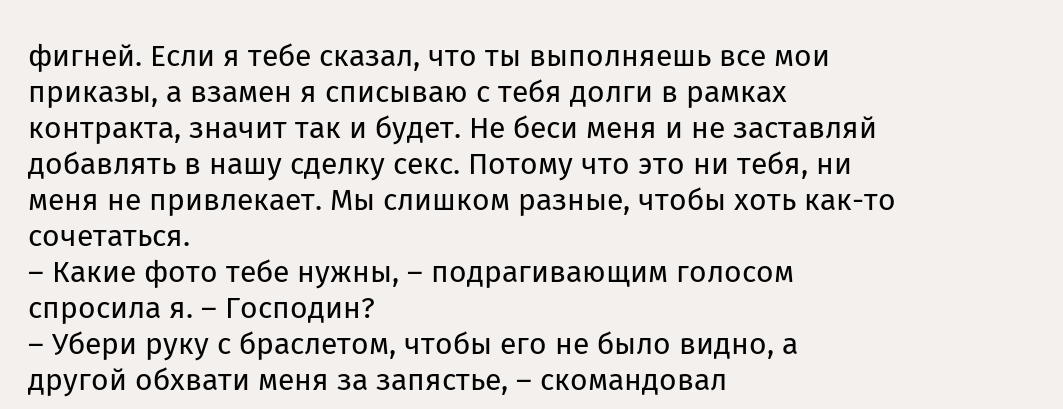фигней. Если я тебе сказал, что ты выполняешь все мои приказы, а взамен я списываю с тебя долги в рамках контракта, значит так и будет. Не беси меня и не заставляй добавлять в нашу сделку секс. Потому что это ни тебя, ни меня не привлекает. Мы слишком разные, чтобы хоть как-то сочетаться.
– Какие фото тебе нужны, – подрагивающим голосом спросила я. – Господин?
– Убери руку с браслетом, чтобы его не было видно, а другой обхвати меня за запястье, – скомандовал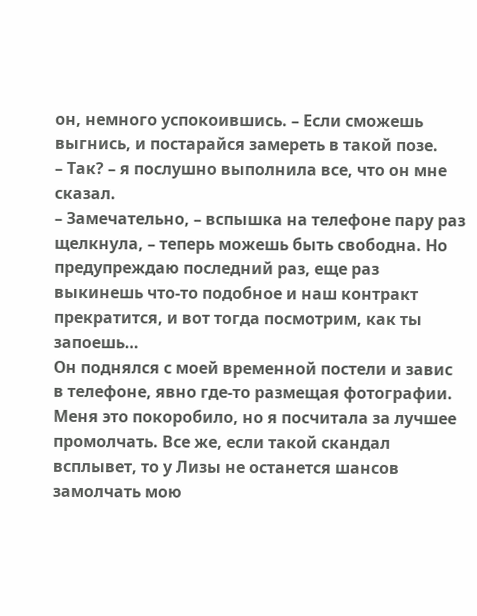он, немного успокоившись. – Если сможешь выгнись, и постарайся замереть в такой позе.
– Так? – я послушно выполнила все, что он мне сказал.
– Замечательно, – вспышка на телефоне пару раз щелкнула, – теперь можешь быть свободна. Но предупреждаю последний раз, еще раз выкинешь что-то подобное и наш контракт прекратится, и вот тогда посмотрим, как ты запоешь…
Он поднялся с моей временной постели и завис в телефоне, явно где-то размещая фотографии. Меня это покоробило, но я посчитала за лучшее промолчать. Все же, если такой скандал всплывет, то у Лизы не останется шансов замолчать мою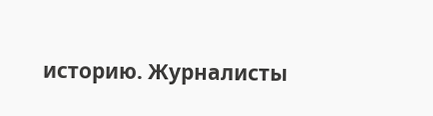историю. Журналисты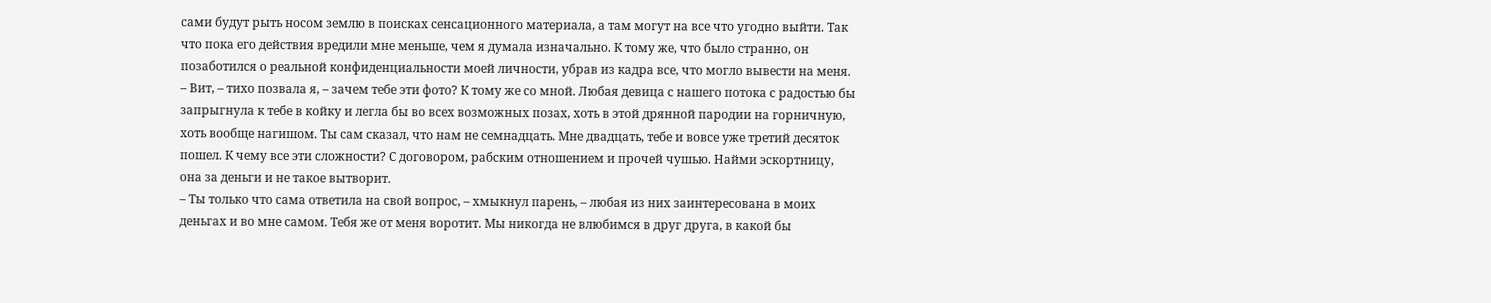сами будут рыть носом землю в поисках сенсационного материала, а там могут на все что угодно выйти. Так что пока его действия вредили мне меньше, чем я думала изначально. К тому же, что было странно, он позаботился о реальной конфиденциальности моей личности, убрав из кадра все, что могло вывести на меня.
– Вит, – тихо позвала я, – зачем тебе эти фото? К тому же со мной. Любая девица с нашего потока с радостью бы запрыгнула к тебе в койку и легла бы во всех возможных позах, хоть в этой дрянной пародии на горничную, хоть вообще нагишом. Ты сам сказал, что нам не семнадцать. Мне двадцать, тебе и вовсе уже третий десяток пошел. К чему все эти сложности? С договором, рабским отношением и прочей чушью. Найми эскортницу, она за деньги и не такое вытворит.
– Ты только что сама ответила на свой вопрос, – хмыкнул парень, – любая из них заинтересована в моих деньгах и во мне самом. Тебя же от меня воротит. Мы никогда не влюбимся в друг друга, в какой бы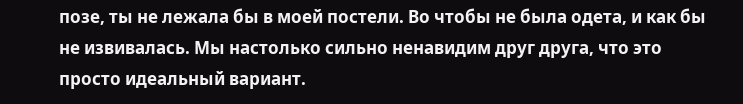позе, ты не лежала бы в моей постели. Во чтобы не была одета, и как бы не извивалась. Мы настолько сильно ненавидим друг друга, что это просто идеальный вариант.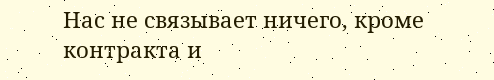Нас не связывает ничего, кроме контракта и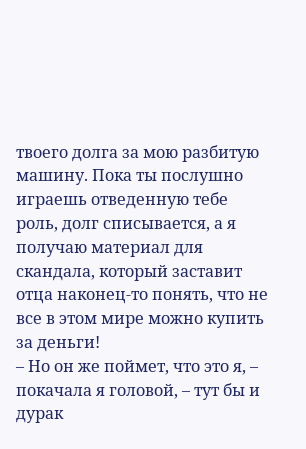твоего долга за мою разбитую машину. Пока ты послушно играешь отведенную тебе роль, долг списывается, а я получаю материал для скандала, который заставит отца наконец-то понять, что не все в этом мире можно купить за деньги!
– Но он же поймет, что это я, – покачала я головой, – тут бы и дурак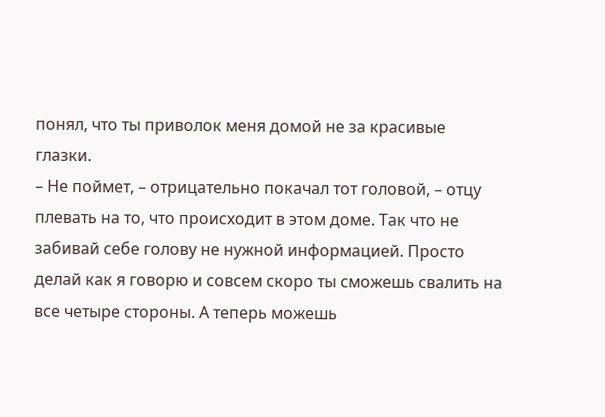понял, что ты приволок меня домой не за красивые глазки.
– Не поймет, – отрицательно покачал тот головой, – отцу плевать на то, что происходит в этом доме. Так что не забивай себе голову не нужной информацией. Просто делай как я говорю и совсем скоро ты сможешь свалить на все четыре стороны. А теперь можешь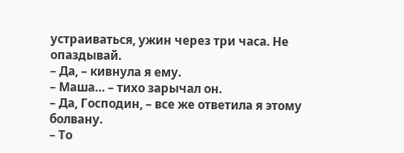устраиваться, ужин через три часа. Не опаздывай.
– Да, – кивнула я ему.
– Маша… – тихо зарычал он.
– Да, Господин, – все же ответила я этому болвану.
– То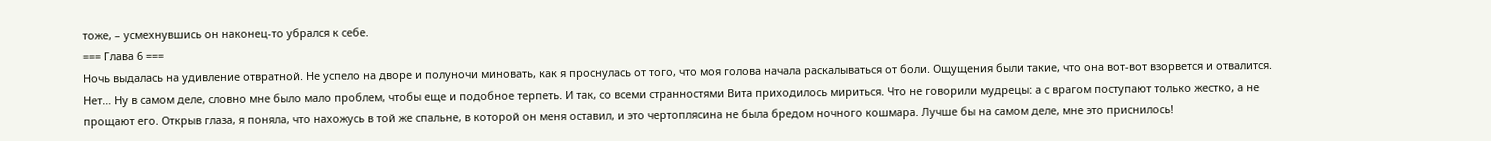тоже, – усмехнувшись он наконец-то убрался к себе.
=== Глава 6 ===
Ночь выдалась на удивление отвратной. Не успело на дворе и полуночи миновать, как я проснулась от того, что моя голова начала раскалываться от боли. Ощущения были такие, что она вот-вот взорвется и отвалится. Нет… Ну в самом деле, словно мне было мало проблем, чтобы еще и подобное терпеть. И так, со всеми странностями Вита приходилось мириться. Что не говорили мудрецы: а с врагом поступают только жестко, а не прощают его. Открыв глаза, я поняла, что нахожусь в той же спальне, в которой он меня оставил, и это чертоплясина не была бредом ночного кошмара. Лучше бы на самом деле, мне это приснилось!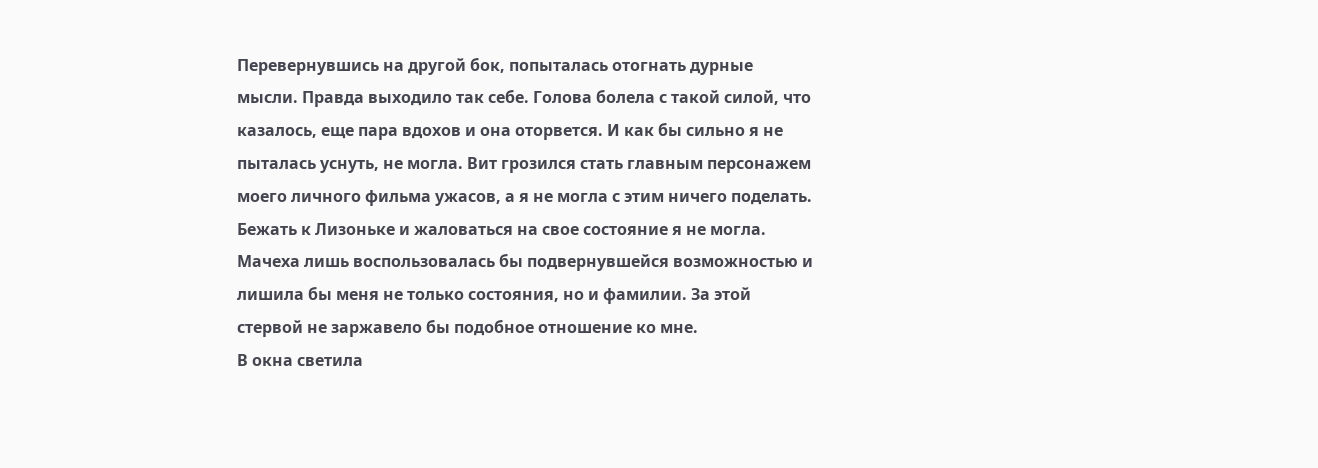Перевернувшись на другой бок, попыталась отогнать дурные мысли. Правда выходило так себе. Голова болела с такой силой, что казалось, еще пара вдохов и она оторвется. И как бы сильно я не пыталась уснуть, не могла. Вит грозился стать главным персонажем моего личного фильма ужасов, а я не могла с этим ничего поделать. Бежать к Лизоньке и жаловаться на свое состояние я не могла. Мачеха лишь воспользовалась бы подвернувшейся возможностью и лишила бы меня не только состояния, но и фамилии. За этой стервой не заржавело бы подобное отношение ко мне.
В окна светила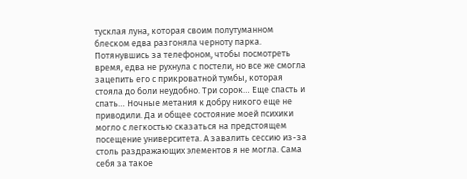тусклая луна, которая своим полутуманном блеском едва разгоняла черноту парка. Потянувшись за телефоном, чтобы посмотреть время, едва не рухнула с постели, но все же смогла зацепить его с прикроватной тумбы, которая стояла до боли неудобно. Три сорок… Еще спасть и спать… Ночные метания к добру никого еще не приводили. Да и общее состояние моей психики могло с легкостью сказаться на предстоящем посещение университета. А завалить сессию из-за столь раздражающих элементов я не могла. Сама себя за такое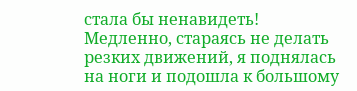стала бы ненавидеть!
Медленно, стараясь не делать резких движений, я поднялась на ноги и подошла к большому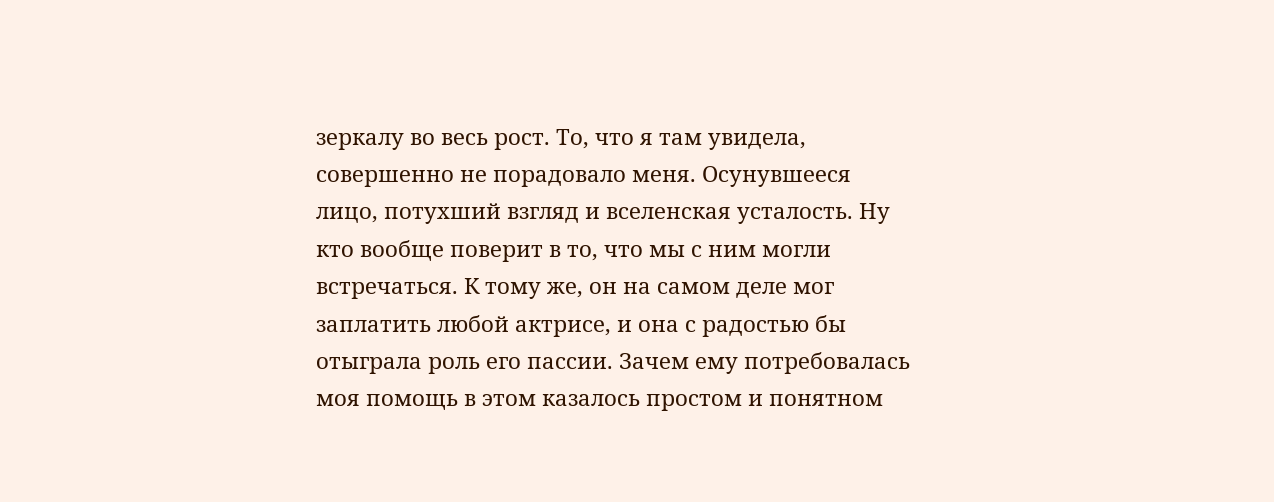зеркалу во весь рост. То, что я там увидела, совершенно не порадовало меня. Осунувшееся лицо, потухший взгляд и вселенская усталость. Ну кто вообще поверит в то, что мы с ним могли встречаться. К тому же, он на самом деле мог заплатить любой актрисе, и она с радостью бы отыграла роль его пассии. Зачем ему потребовалась моя помощь в этом казалось простом и понятном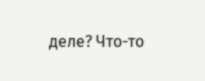деле? Что-то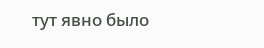тут явно было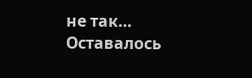не так… Оставалось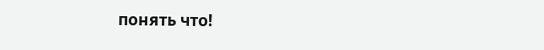понять что!